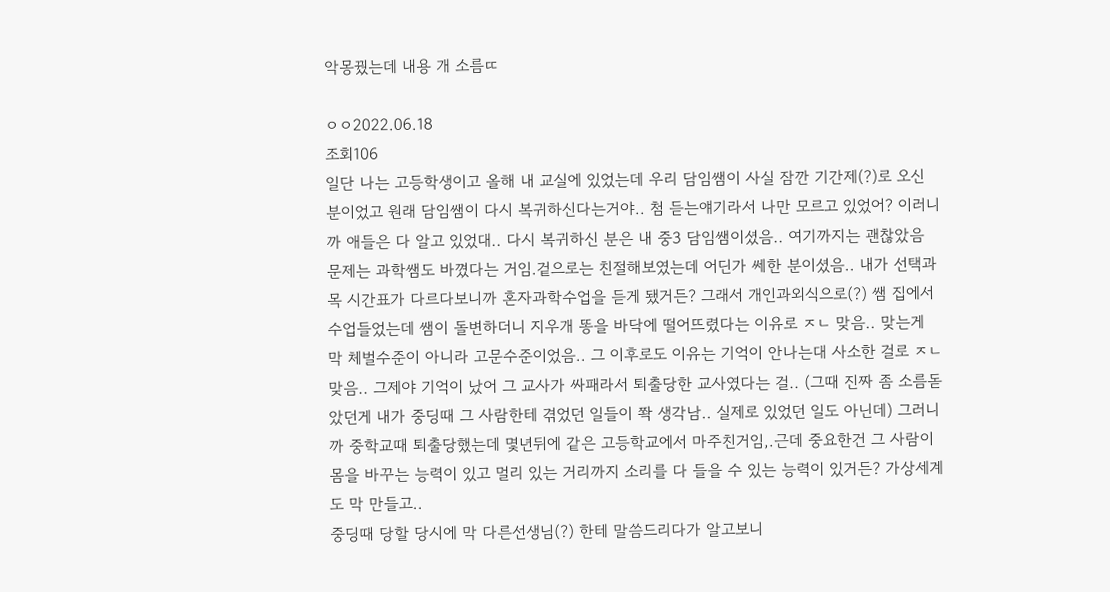악몽꿨는데 내용 개 소름ㄸ

ㅇㅇ2022.06.18
조회106
일단 나는 고등학생이고 올해 내 교실에 있었는데 우리 담임쌤이 사실 잠깐 기간제(?)로 오신 분이었고 원래 담임쌤이 다시 복귀하신다는거야.. 첨 듣는얘기라서 나만 모르고 있었어? 이러니까 애들은 다 알고 있었대.. 다시 복귀하신 분은 내 중3 담임쌤이셨음.. 여기까지는 괜찮았음
문제는 과학쌤도 바꼈다는 거임.겉으로는 친절해보였는데 어딘가 쎄한 분이셨음.. 내가 선택과목 시간표가 다르다보니까 혼자과학수업을 듣게 됐거든? 그래서 개인과외식으로(?) 쌤 집에서 수업들었는데 쌤이 돌변하더니 지우개 똥을 바닥에 떨어뜨렸다는 이유로 ㅈㄴ 맞음.. 맞는게 막 체벌수준이 아니라 고문수준이었음.. 그 이후로도 이유는 기억이 안나는대 사소한 걸로 ㅈㄴ 맞음.. 그제야 기억이 났어 그 교사가 싸패라서 퇴출당한 교사였다는 걸.. (그때 진짜 좀 소름돋았던게 내가 중딩때 그 사람한테 겪었던 일들이 쫙 생각남.. 실제로 있었던 일도 아닌데) 그러니까 중학교때 퇴출당했는데 몇년뒤에 같은 고등학교에서 마주친거임,.근데 중요한건 그 사람이 몸을 바꾸는 능력이 있고 멀리 있는 거리까지 소리를 다 들을 수 있는 능력이 있거든? 가상세계도 막 만들고..
중딩때 당할 당시에 막 다른선생님(?) 한테 말씀드리다가 알고보니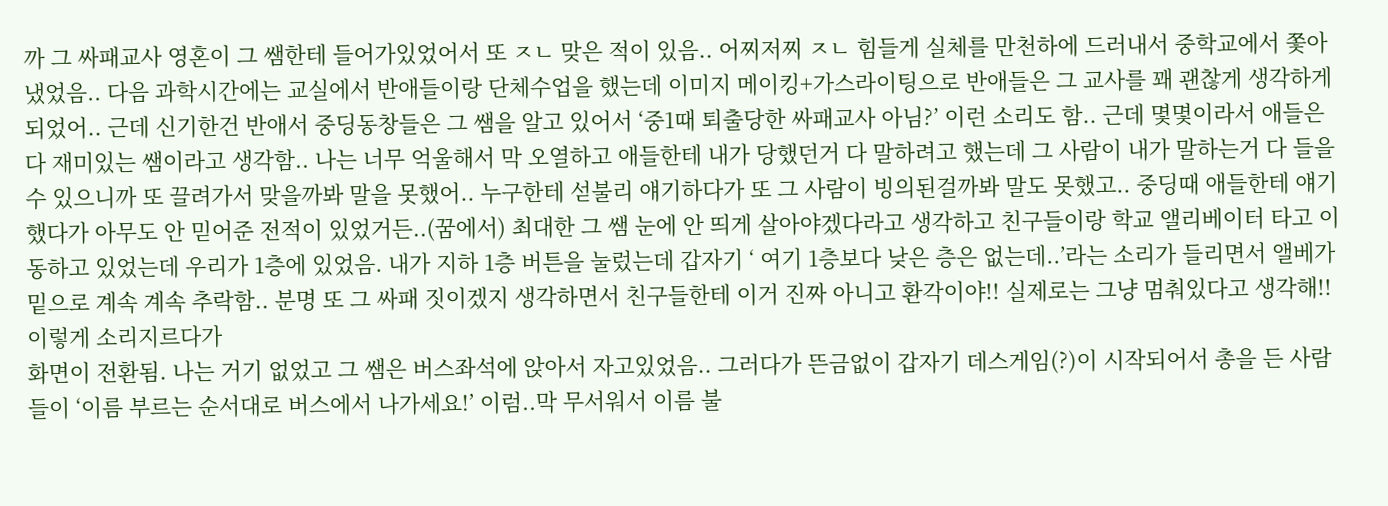까 그 싸패교사 영혼이 그 쌤한테 들어가있었어서 또 ㅈㄴ 맞은 적이 있음.. 어찌저찌 ㅈㄴ 힘들게 실체를 만천하에 드러내서 중학교에서 쫓아냈었음.. 다음 과학시간에는 교실에서 반애들이랑 단체수업을 했는데 이미지 메이킹+가스라이팅으로 반애들은 그 교사를 꽤 괜찮게 생각하게 되었어.. 근데 신기한건 반애서 중딩동창들은 그 쌤을 알고 있어서 ‘중1때 퇴출당한 싸패교사 아님?’ 이런 소리도 함.. 근데 몇몇이라서 애들은 다 재미있는 쌤이라고 생각함.. 나는 너무 억울해서 막 오열하고 애들한테 내가 당했던거 다 말하려고 했는데 그 사람이 내가 말하는거 다 들을 수 있으니까 또 끌려가서 맞을까봐 말을 못했어.. 누구한테 섣불리 얘기하다가 또 그 사람이 빙의된걸까봐 말도 못했고.. 중딩때 애들한테 얘기했다가 아무도 안 믿어준 전적이 있었거든..(꿈에서) 최대한 그 쌤 눈에 안 띄게 살아야겠다라고 생각하고 친구들이랑 학교 앨리베이터 타고 이동하고 있었는데 우리가 1층에 있었음. 내가 지하 1층 버튼을 눌렀는데 갑자기 ‘ 여기 1층보다 낮은 층은 없는데..’라는 소리가 들리면서 앨베가 밑으로 계속 계속 추락함.. 분명 또 그 싸패 짓이겠지 생각하면서 친구들한테 이거 진짜 아니고 환각이야!! 실제로는 그냥 멈춰있다고 생각해!! 이렇게 소리지르다가
화면이 전환됨. 나는 거기 없었고 그 쌤은 버스좌석에 앉아서 자고있었음.. 그러다가 뜬금없이 갑자기 데스게임(?)이 시작되어서 총을 든 사람들이 ‘이름 부르는 순서대로 버스에서 나가세요!’ 이럼..막 무서워서 이름 불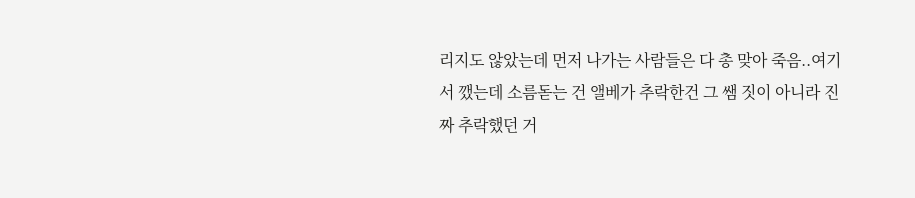리지도 않았는데 먼저 나가는 사람들은 다 총 맞아 죽음..여기서 깼는데 소름돋는 건 앨베가 추락한건 그 쌤 짓이 아니라 진짜 추락했던 거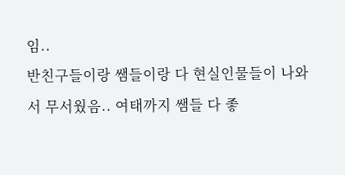임..
반친구들이랑 쌤들이랑 다 현실인물들이 나와서 무서웠음.. 여태까지 쌤들 다 좋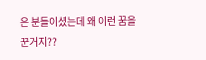은 분들이셨는데 왜 이런 꿈을 꾼거지??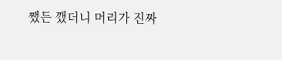쨌든 깼더니 머리가 진짜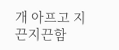개 아프고 지끈지끈함